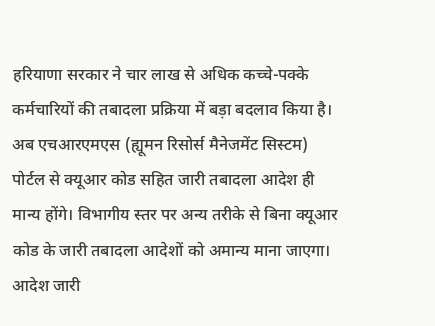हरियाणा सरकार ने चार लाख से अधिक कच्चे-पक्के कर्मचारियों की तबादला प्रक्रिया में बड़ा बदलाव किया है। अब एचआरएमएस (ह्यूमन रिसोर्स मैनेजमेंट सिस्टम) पोर्टल से क्यूआर कोड सहित जारी तबादला आदेश ही मान्य होंगे। विभागीय स्तर पर अन्य तरीके से बिना क्यूआर कोड के जारी तबादला आदेशों को अमान्य माना जाएगा। आदेश जारी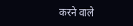करने वाले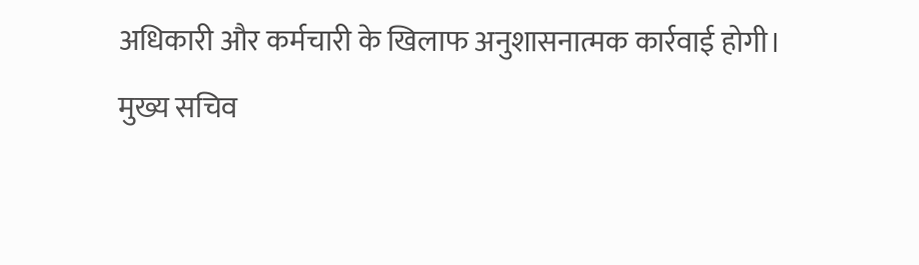अधिकारी और कर्मचारी के खिलाफ अनुशासनात्मक कार्रवाई होगी।
मुख्य सचिव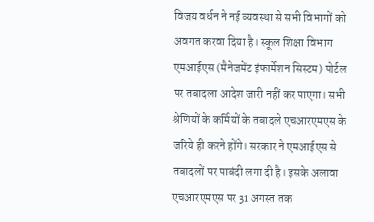विजय वर्धन ने नई व्यवस्था से सभी विभागों को अवगत करवा दिया है। स्कूल शिक्षा विभाग एमआईएस (मैनेजमेंट इंफार्मेशन सिस्टम) पोर्टल पर तबादला आदेश जारी नहीं कर पाएगा। सभी श्रेणियों के कर्मियों के तबादले एचआरएमएस के जरिये ही करने होंगे। सरकार ने एमआईएस से तबादलों पर पाबंदी लगा दी है। इसके अलावा एचआरएमएस पर 31 अगस्त तक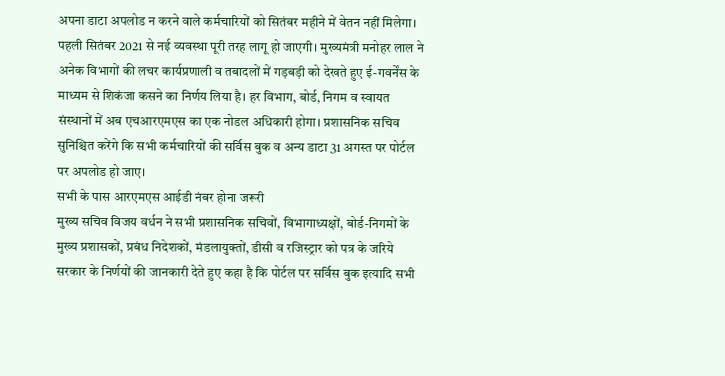अपना डाटा अपलोड न करने वाले कर्मचारियों को सितंबर महीने में वेतन नहीं मिलेगा।
पहली सितंबर 2021 से नई व्यवस्था पूरी तरह लागू हो जाएगी। मुख्यमंत्री मनोहर लाल ने अनेक विभागों की लचर कार्यप्रणाली व तबादलों में गड़बड़ी को देखते हुए ई-गवर्नेंस के माध्यम से शिकंजा कसने का निर्णय लिया है। हर विभाग, बोर्ड, निगम व स्वायत संस्थानों में अब एचआरएमएस का एक नोडल अधिकारी होगा। प्रशासनिक सचिव सुनिश्चित करेंगे कि सभी कर्मचारियों की सर्विस बुक व अन्य डाटा 31 अगस्त पर पोर्टल पर अपलोड हो जाए।
सभी के पास आरएमएस आईडी नंबर होना जरूरी
मुख्य सचिव विजय वर्धन ने सभी प्रशासनिक सचिवों, विभागाध्यक्षों, बोर्ड-निगमों के मुख्य प्रशासकों, प्रबंध निदेशकों, मंडलायुक्तों, डीसी व रजिस्ट्रार को पत्र के जरिये सरकार के निर्णयों की जानकारी देते हुए कहा है कि पोर्टल पर सर्विस बुक इत्यादि सभी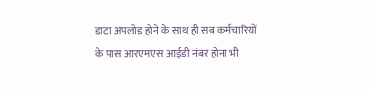डाटा अपलोड होने के साथ ही सब कर्मचारियों के पास आरएमएस आईडी नंबर होना भी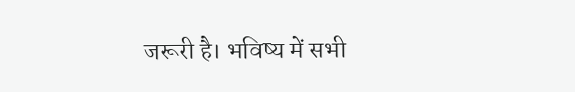जरूरी है। भविष्य में सभी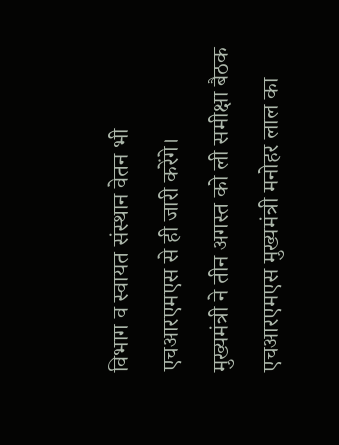विभाग व स्वायत संस्थान वेतन भी एचआरएमएस से ही जारी करेंगे।
मुख्यमंत्री ने तीन अगस्त को ली समीक्षा बैठक
एचआरएमएस मुख्यमंत्री मनोहर लाल का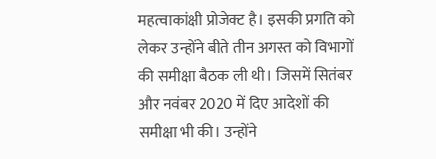महत्वाकांक्षी प्रोजेक्ट है। इसकी प्रगति को लेकर उन्होंने बीते तीन अगस्त को विभागों की समीक्षा बैठक ली थी। जिसमें सितंबर और नवंबर 2020 में दिए आदेशों की समीक्षा भी की। उन्होंने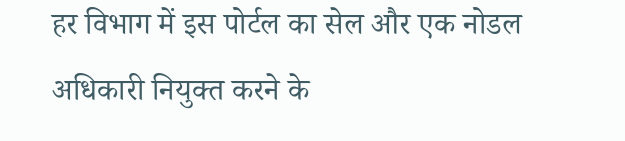हर विभाग में इस पोर्टल का सेल और एक नोडल अधिकारी नियुक्त करने के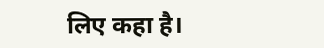लिए कहा है।